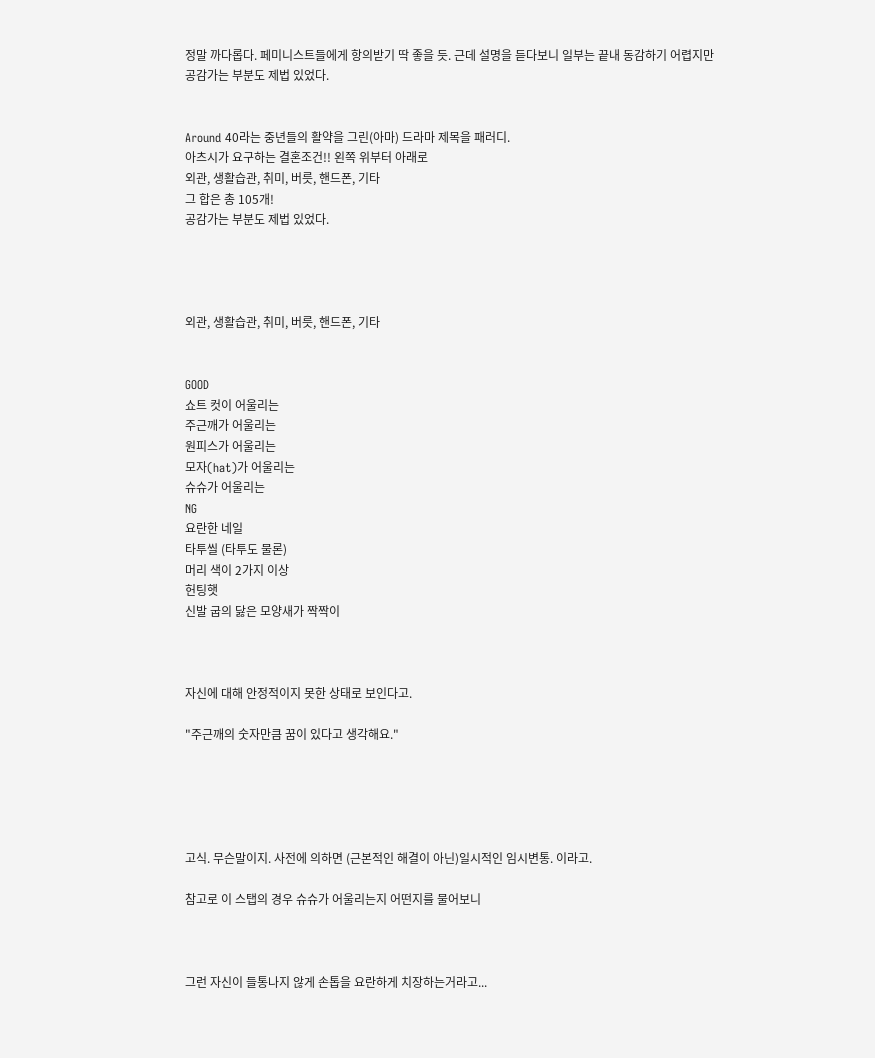정말 까다롭다. 페미니스트들에게 항의받기 딱 좋을 듯. 근데 설명을 듣다보니 일부는 끝내 동감하기 어렵지만
공감가는 부분도 제법 있었다.


Around 40라는 중년들의 활약을 그린(아마) 드라마 제목을 패러디.
아츠시가 요구하는 결혼조건!! 왼쪽 위부터 아래로
외관, 생활습관, 취미, 버릇, 핸드폰, 기타
그 합은 총 105개!
공감가는 부분도 제법 있었다.




외관, 생활습관, 취미, 버릇, 핸드폰, 기타


GOOD
쇼트 컷이 어울리는
주근깨가 어울리는
원피스가 어울리는
모자(hat)가 어울리는
슈슈가 어울리는
NG
요란한 네일
타투씰 (타투도 물론)
머리 색이 2가지 이상
헌팅햇
신발 굽의 닳은 모양새가 짝짝이



자신에 대해 안정적이지 못한 상태로 보인다고.

"주근깨의 숫자만큼 꿈이 있다고 생각해요."





고식. 무슨말이지. 사전에 의하면 (근본적인 해결이 아닌)일시적인 임시변통. 이라고.

참고로 이 스탭의 경우 슈슈가 어울리는지 어떤지를 물어보니



그런 자신이 들통나지 않게 손톱을 요란하게 치장하는거라고...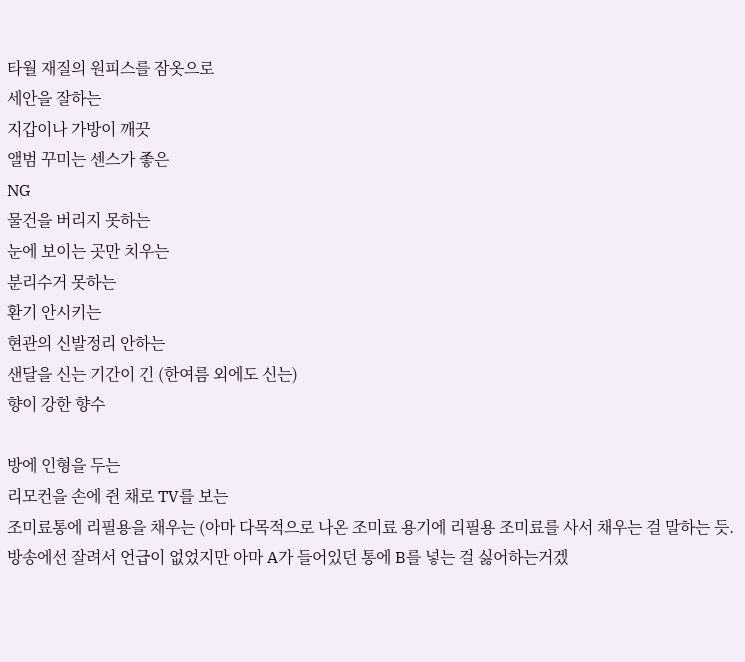타월 재질의 원피스를 잠옷으로
세안을 잘하는
지갑이나 가방이 깨끗
앨범 꾸미는 센스가 좋은
NG
물건을 버리지 못하는
눈에 보이는 곳만 치우는
분리수거 못하는
환기 안시키는
현관의 신발정리 안하는
샌달을 신는 기간이 긴 (한여름 외에도 신는)
향이 강한 향수

방에 인형을 두는
리모컨을 손에 쥔 채로 TV를 보는
조미료통에 리필용을 채우는 (아마 다목적으로 나온 조미료 용기에 리필용 조미료를 사서 채우는 걸 말하는 듯.
방송에선 잘려서 언급이 없었지만 아마 A가 들어있던 통에 B를 넣는 걸 싫어하는거겠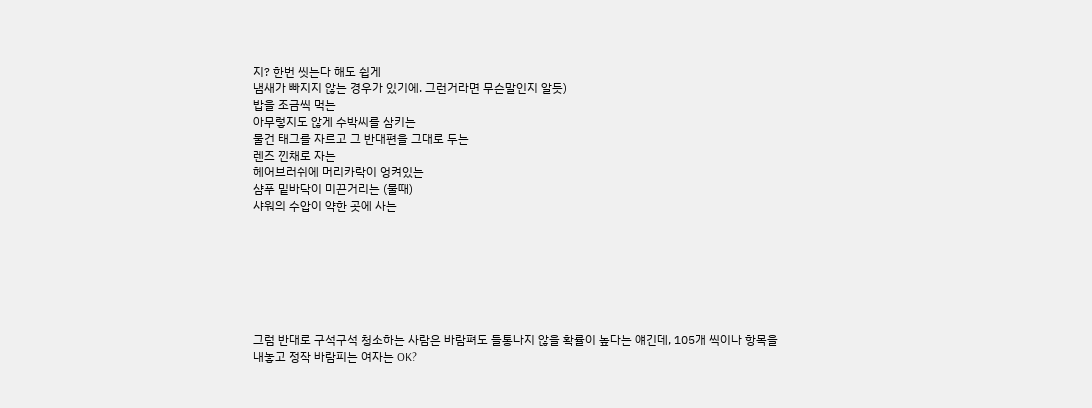지? 한번 씻는다 해도 쉽게
냄새가 빠지지 않는 경우가 있기에. 그런거라면 무슨말인지 알듯)
밥을 조금씩 먹는
아무렇지도 않게 수박씨를 삼키는
물건 태그를 자르고 그 반대편을 그대로 두는
렌즈 낀채로 자는
헤어브러쉬에 머리카락이 엉켜있는
샴푸 밑바닥이 미끈거리는 (물때)
샤워의 수압이 약한 곳에 사는







그럼 반대로 구석구석 청소하는 사람은 바람펴도 들통나지 않을 확률이 높다는 얘긴데, 105개 씩이나 항목을
내놓고 정작 바람피는 여자는 OK?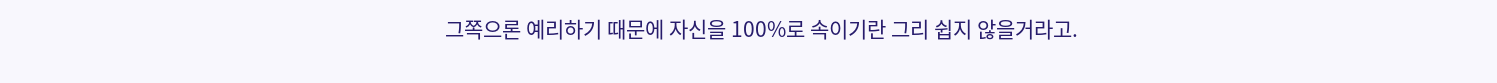그쪽으론 예리하기 때문에 자신을 100%로 속이기란 그리 쉽지 않을거라고.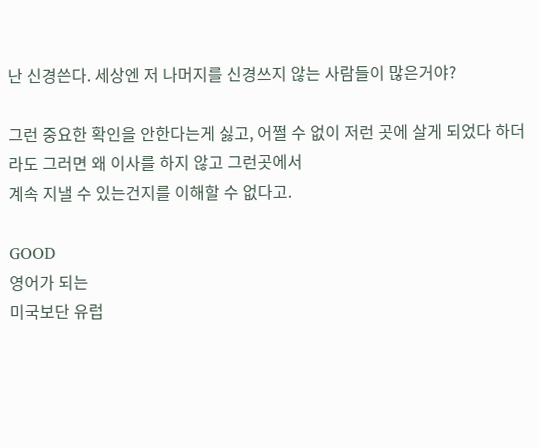난 신경쓴다. 세상엔 저 나머지를 신경쓰지 않는 사람들이 많은거야?

그런 중요한 확인을 안한다는게 싫고, 어쩔 수 없이 저런 곳에 살게 되었다 하더라도 그러면 왜 이사를 하지 않고 그런곳에서
계속 지낼 수 있는건지를 이해할 수 없다고.

GOOD
영어가 되는
미국보단 유럽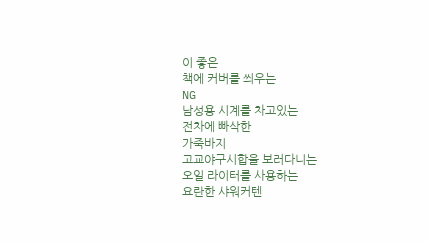이 좋은
책에 커버를 씌우는
NG
남성용 시계를 차고있는
전차에 빠삭한
가죽바지
고교야구시합을 보러다니는
오일 라이터를 사용하는
요란한 샤워커텐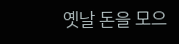옛날 돈을 모으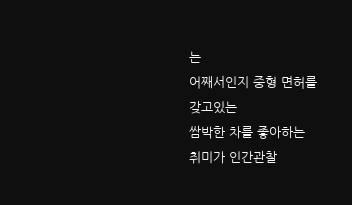는
어째서인지 중형 면허를 갖고있는
쌈박한 차를 좋아하는
취미가 인간관찰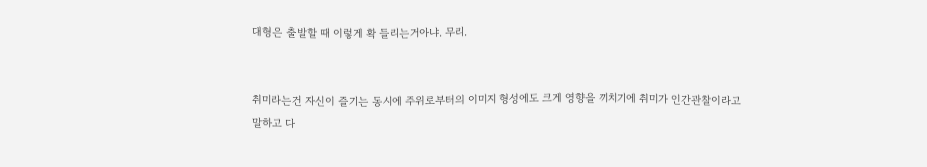대형은 출발할 때 이렇게 확 들리는거아냐. 무리.


취미라는건 자신이 즐기는 동시에 주위로부터의 이미지 형성에도 크게 영향을 끼치기에 취미가 인간관찰이라고
말하고 다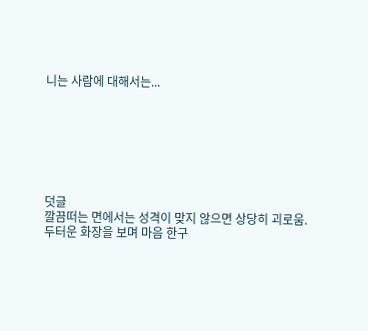니는 사람에 대해서는...







덧글
깔끔떠는 면에서는 성격이 맞지 않으면 상당히 괴로움.
두터운 화장을 보며 마음 한구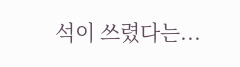석이 쓰렸다는...